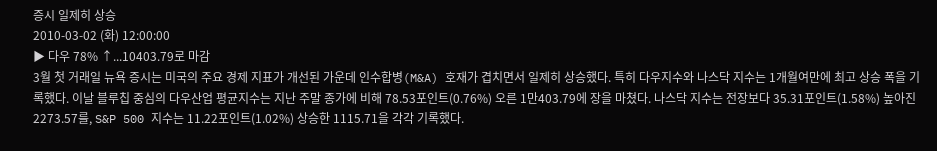증시 일제히 상승
2010-03-02 (화) 12:00:00
▶ 다우 78% ↑...10403.79로 마감
3월 첫 거래일 뉴욕 증시는 미국의 주요 경제 지표가 개선된 가운데 인수합병(M&A) 호재가 겹치면서 일제히 상승했다. 특히 다우지수와 나스닥 지수는 1개월여만에 최고 상승 폭을 기록했다. 이날 블루칩 중심의 다우산업 평균지수는 지난 주말 종가에 비해 78.53포인트(0.76%) 오른 1만403.79에 장을 마쳤다. 나스닥 지수는 전장보다 35.31포인트(1.58%) 높아진 2273.57를, S&P 500 지수는 11.22포인트(1.02%) 상승한 1115.71을 각각 기록했다.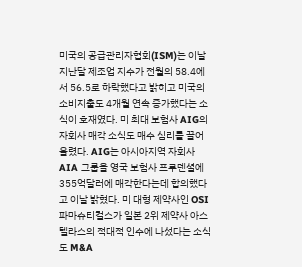미국의 공급관리자협회(ISM)는 이날 지난달 제조업 지수가 전월의 58.4에서 56.5로 하락했다고 밝히고 미국의 소비지출도 4개월 연속 증가했다는 소식이 호재였다. 미 최대 보험사 AIG의 자회사 매각 소식도 매수 심리를 끌어 올렸다. AIG는 아시아지역 자회사 AIA 그룹을 영국 보험사 프루덴셜에 355억달러에 매각한다는데 합의했다고 이날 밝혔다. 미 대형 제약사인 OSI 파마슈티컬스가 일본 2위 제약사 아스텔라스의 적대적 인수에 나섰다는 소식도 M&A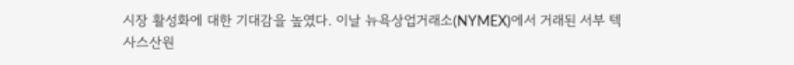시장 활성화에 대한 기대감을 높였다. 이날 뉴욕상업거래소(NYMEX)에서 거래된 서부 텍사스산원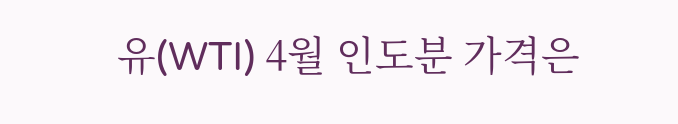유(WTI) 4월 인도분 가격은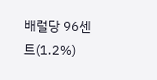배럴당 96센트(1.2%)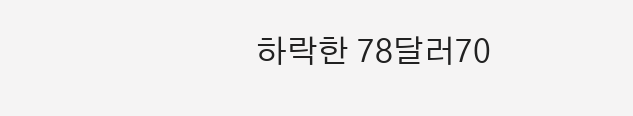하락한 78달러70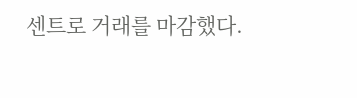센트로 거래를 마감했다.